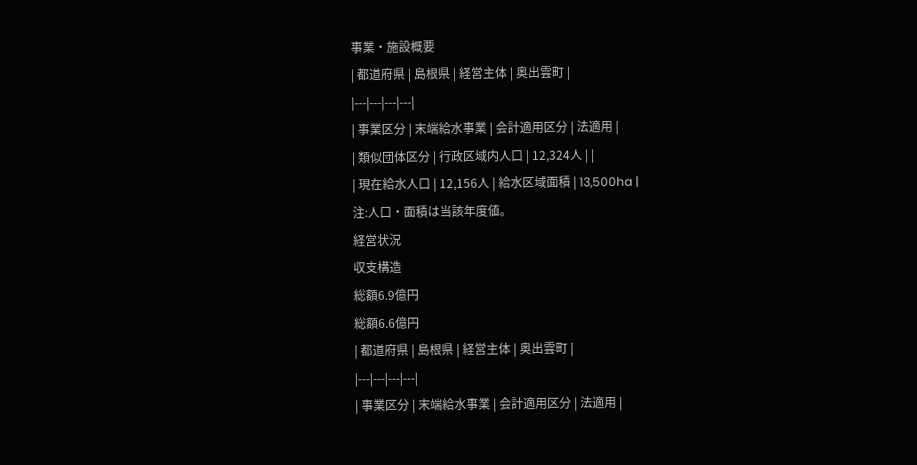事業・施設概要
| 都道府県 | 島根県 | 経営主体 | 奥出雲町 |
|---|---|---|---|
| 事業区分 | 末端給水事業 | 会計適用区分 | 法適用 |
| 類似団体区分 | 行政区域内人口 | 12,324人 | |
| 現在給水人口 | 12,156人 | 給水区域面積 | 13,500ha |
注:人口・面積は当該年度値。
経営状況
収支構造
総額6.9億円
総額6.6億円
| 都道府県 | 島根県 | 経営主体 | 奥出雲町 |
|---|---|---|---|
| 事業区分 | 末端給水事業 | 会計適用区分 | 法適用 |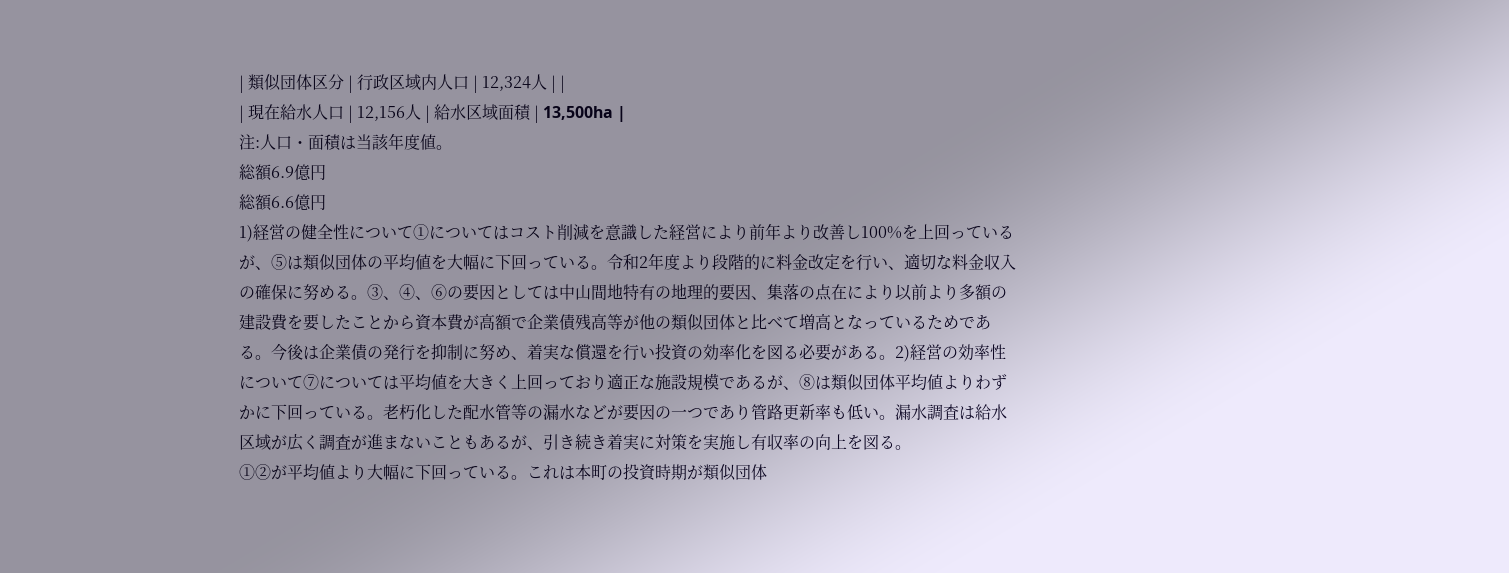| 類似団体区分 | 行政区域内人口 | 12,324人 | |
| 現在給水人口 | 12,156人 | 給水区域面積 | 13,500ha |
注:人口・面積は当該年度値。
総額6.9億円
総額6.6億円
1)経営の健全性について①についてはコスト削減を意識した経営により前年より改善し100%を上回っているが、⑤は類似団体の平均値を大幅に下回っている。令和2年度より段階的に料金改定を行い、適切な料金収入の確保に努める。③、④、⑥の要因としては中山間地特有の地理的要因、集落の点在により以前より多額の建設費を要したことから資本費が高額で企業債残高等が他の類似団体と比べて増高となっているためである。今後は企業債の発行を抑制に努め、着実な償還を行い投資の効率化を図る必要がある。2)経営の効率性について⑦については平均値を大きく上回っており適正な施設規模であるが、⑧は類似団体平均値よりわずかに下回っている。老朽化した配水管等の漏水などが要因の一つであり管路更新率も低い。漏水調査は給水区域が広く調査が進まないこともあるが、引き続き着実に対策を実施し有収率の向上を図る。
①②が平均値より大幅に下回っている。これは本町の投資時期が類似団体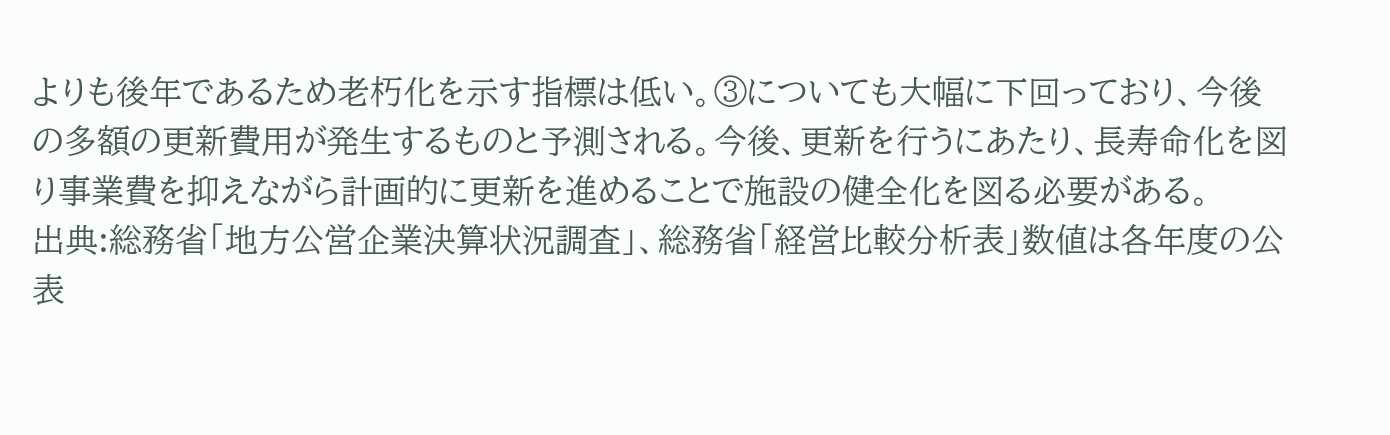よりも後年であるため老朽化を示す指標は低い。③についても大幅に下回っており、今後の多額の更新費用が発生するものと予測される。今後、更新を行うにあたり、長寿命化を図り事業費を抑えながら計画的に更新を進めることで施設の健全化を図る必要がある。
出典:総務省「地方公営企業決算状況調査」、総務省「経営比較分析表」数値は各年度の公表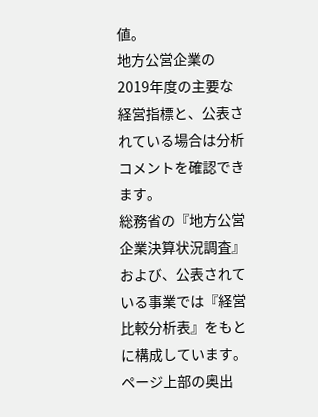値。
地方公営企業の2019年度の主要な経営指標と、公表されている場合は分析コメントを確認できます。
総務省の『地方公営企業決算状況調査』および、公表されている事業では『経営比較分析表』をもとに構成しています。
ページ上部の奥出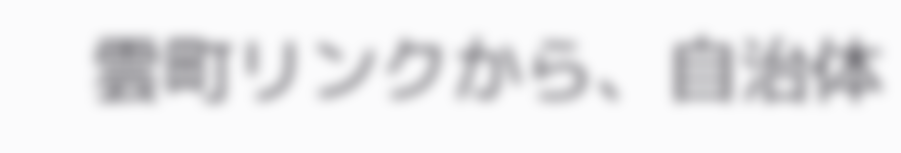雲町リンクから、自治体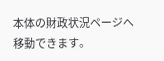本体の財政状況ページへ移動できます。